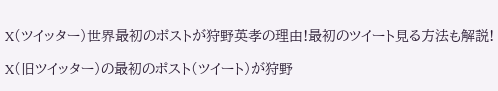X(ツイッター)世界最初のポストが狩野英孝の理由!最初のツイート見る方法も解説!

X(旧ツイッター)の最初のポスト(ツイート)が狩野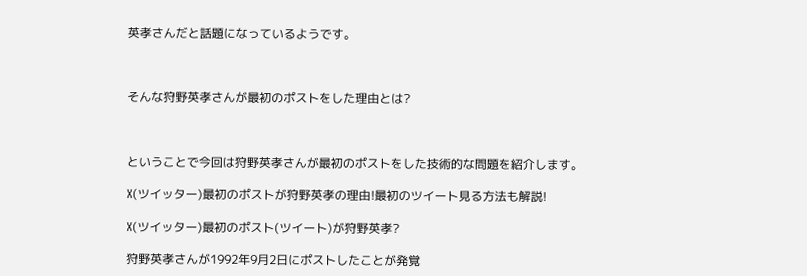英孝さんだと話題になっているようです。



そんな狩野英孝さんが最初のポストをした理由とは?



ということで今回は狩野英孝さんが最初のポストをした技術的な問題を紹介します。

X(ツイッター)最初のポストが狩野英孝の理由!最初のツイート見る方法も解説!

X(ツイッター)最初のポスト(ツイート)が狩野英孝?

狩野英孝さんが1992年9月2日にポストしたことが発覚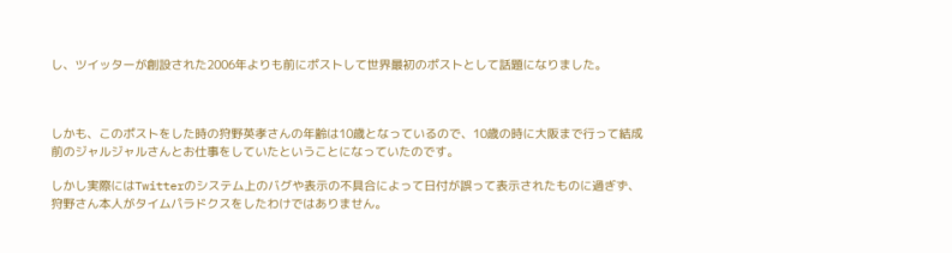し、ツイッターが創設された2006年よりも前にポストして世界最初のポストとして話題になりました。



しかも、このポストをした時の狩野英孝さんの年齢は10歳となっているので、10歳の時に大阪まで行って結成前のジャルジャルさんとお仕事をしていたということになっていたのです。

しかし実際にはTwitterのシステム上のバグや表示の不具合によって日付が誤って表示されたものに過ぎず、狩野さん本人がタイムパラドクスをしたわけではありません。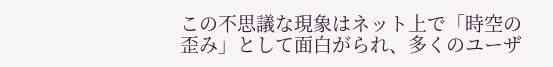この不思議な現象はネット上で「時空の歪み」として面白がられ、多くのユーザ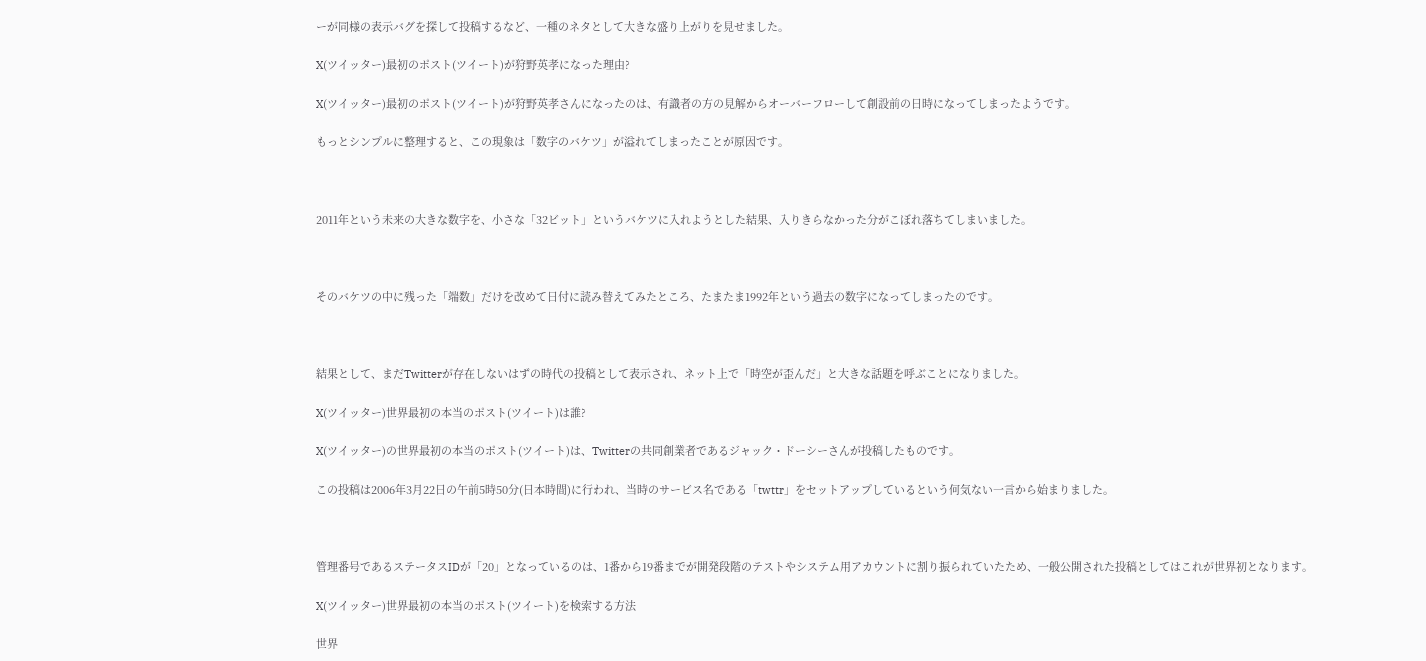ーが同様の表示バグを探して投稿するなど、一種のネタとして大きな盛り上がりを見せました。

X(ツイッター)最初のポスト(ツイート)が狩野英孝になった理由?

X(ツイッター)最初のポスト(ツイート)が狩野英孝さんになったのは、有識者の方の見解からオーバーフローして創設前の日時になってしまったようです。

もっとシンプルに整理すると、この現象は「数字のバケツ」が溢れてしまったことが原因です。



2011年という未来の大きな数字を、小さな「32ビット」というバケツに入れようとした結果、入りきらなかった分がこぼれ落ちてしまいました。



そのバケツの中に残った「端数」だけを改めて日付に読み替えてみたところ、たまたま1992年という過去の数字になってしまったのです。



結果として、まだTwitterが存在しないはずの時代の投稿として表示され、ネット上で「時空が歪んだ」と大きな話題を呼ぶことになりました。

X(ツイッター)世界最初の本当のポスト(ツイート)は誰?

X(ツイッター)の世界最初の本当のポスト(ツイート)は、Twitterの共同創業者であるジャック・ドーシーさんが投稿したものです。

この投稿は2006年3月22日の午前5時50分(日本時間)に行われ、当時のサービス名である「twttr」をセットアップしているという何気ない一言から始まりました。



管理番号であるステータスIDが「20」となっているのは、1番から19番までが開発段階のテストやシステム用アカウントに割り振られていたため、一般公開された投稿としてはこれが世界初となります。

X(ツイッター)世界最初の本当のポスト(ツイート)を検索する方法

世界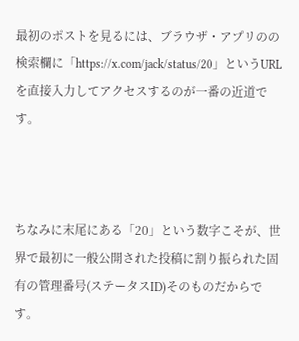最初のポストを見るには、ブラウザ・アプリのの検索欄に「https://x.com/jack/status/20」というURLを直接入力してアクセスするのが一番の近道です。



ちなみに末尾にある「20」という数字こそが、世界で最初に一般公開された投稿に割り振られた固有の管理番号(ステータスID)そのものだからです。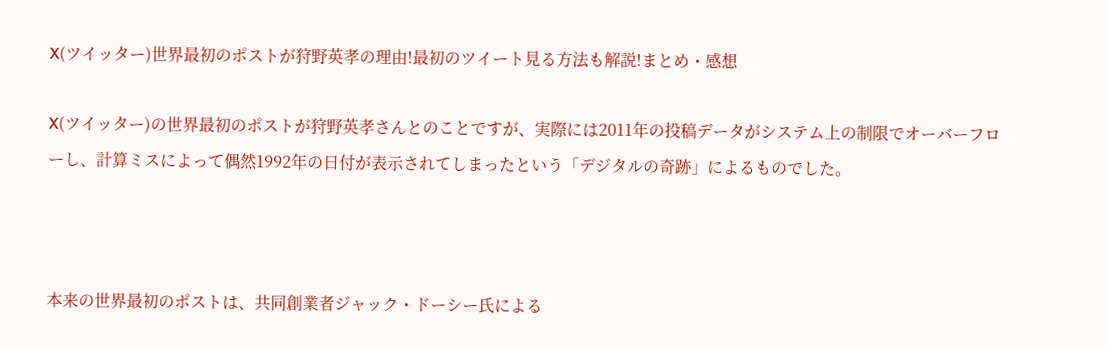X(ツイッター)世界最初のポストが狩野英孝の理由!最初のツイート見る方法も解説!まとめ・感想

X(ツイッター)の世界最初のポストが狩野英孝さんとのことですが、実際には2011年の投稿データがシステム上の制限でオーバーフローし、計算ミスによって偶然1992年の日付が表示されてしまったという「デジタルの奇跡」によるものでした。



本来の世界最初のポストは、共同創業者ジャック・ドーシー氏による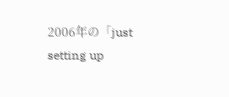2006年の「just setting up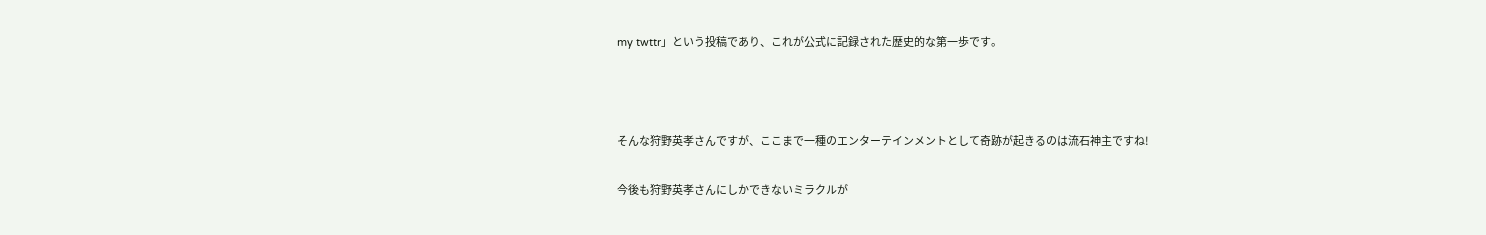my twttr」という投稿であり、これが公式に記録された歴史的な第一歩です。



そんな狩野英孝さんですが、ここまで一種のエンターテインメントとして奇跡が起きるのは流石神主ですね!

今後も狩野英孝さんにしかできないミラクルが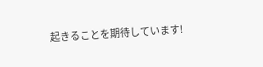起きることを期待しています!